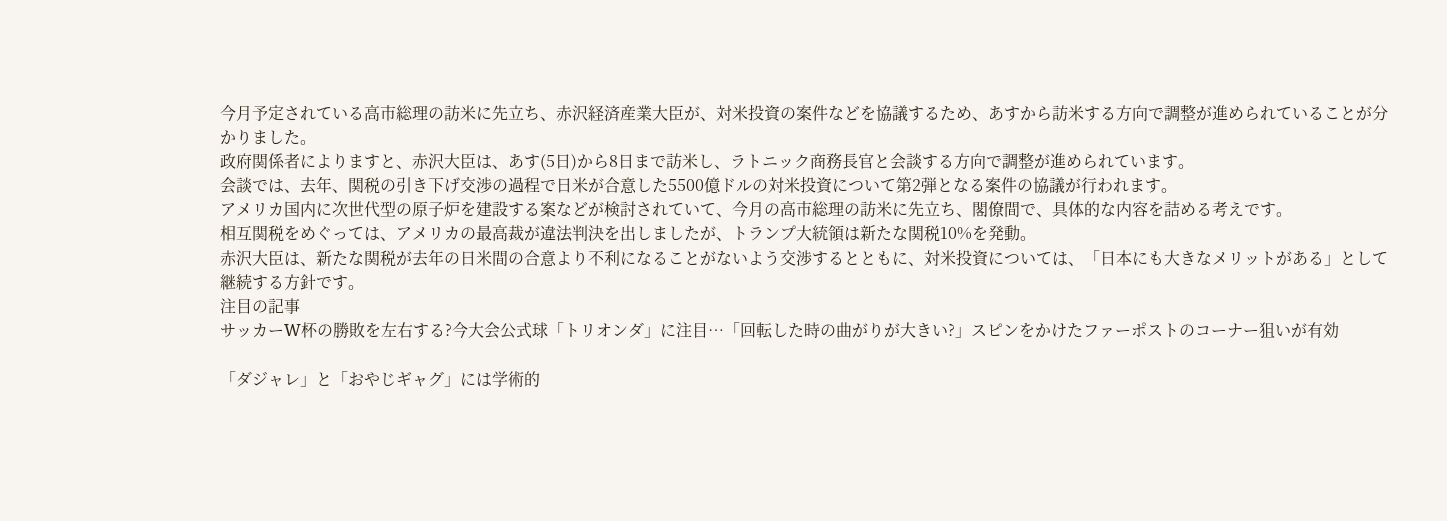今月予定されている高市総理の訪米に先立ち、赤沢経済産業大臣が、対米投資の案件などを協議するため、あすから訪米する方向で調整が進められていることが分かりました。
政府関係者によりますと、赤沢大臣は、あす(5日)から8日まで訪米し、ラトニック商務長官と会談する方向で調整が進められています。
会談では、去年、関税の引き下げ交渉の過程で日米が合意した5500億ドルの対米投資について第2弾となる案件の協議が行われます。
アメリカ国内に次世代型の原子炉を建設する案などが検討されていて、今月の高市総理の訪米に先立ち、閣僚間で、具体的な内容を詰める考えです。
相互関税をめぐっては、アメリカの最高裁が違法判決を出しましたが、トランプ大統領は新たな関税10%を発動。
赤沢大臣は、新たな関税が去年の日米間の合意より不利になることがないよう交渉するとともに、対米投資については、「日本にも大きなメリットがある」として継続する方針です。
注目の記事
サッカーW杯の勝敗を左右する?今大会公式球「トリオンダ」に注目…「回転した時の曲がりが大きい?」スピンをかけたファーポストのコーナー狙いが有効

「ダジャレ」と「おやじギャグ」には学術的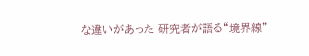な違いがあった 研究者が語る“境界線”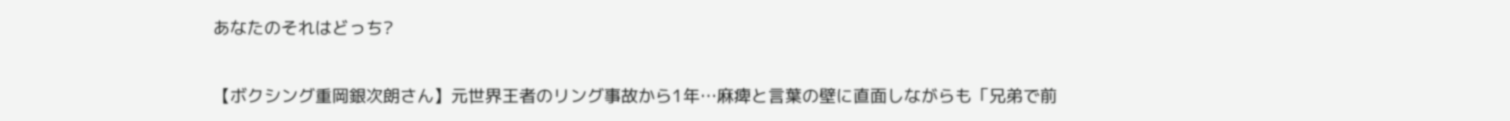あなたのそれはどっち?

【ボクシング重岡銀次朗さん】元世界王者のリング事故から1年…麻痺と言葉の壁に直面しながらも「兄弟で前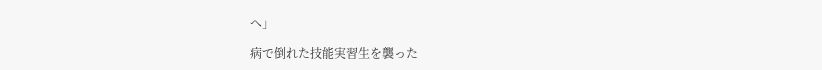へ」

病で倒れた技能実習生を襲った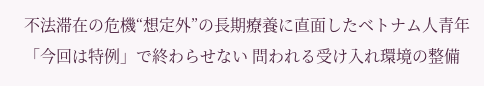不法滞在の危機“想定外”の長期療養に直面したベトナム人青年「今回は特例」で終わらせない 問われる受け入れ環境の整備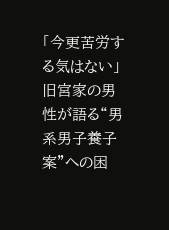「今更苦労する気はない」旧宮家の男性が語る“男系男子養子案”への困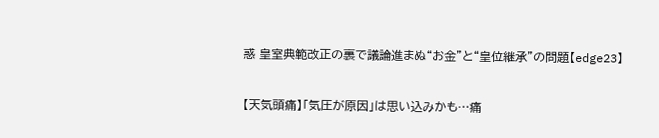惑 皇室典範改正の裏で議論進まぬ“お金”と“皇位継承”の問題【edge23】

【天気頭痛】「気圧が原因」は思い込みかも…痛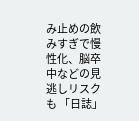み止めの飲みすぎで慢性化、脳卒中などの見逃しリスクも 「日誌」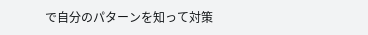で自分のパターンを知って対策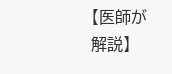【医師が解説】